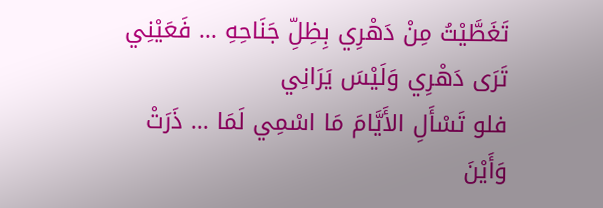تَغَطَّيْتُ مِنْ دَهْرِي بِظِلِّ جَنَاحِهِ ... فَعَيْنِي تَرَى دَهْرِي وَلَيْسَ يَرَانِي
فلو تَسْأَلِ الأَيَّامَ مَا اسْمِي لَمَا ... ذَرَتْ وَأَيْنَ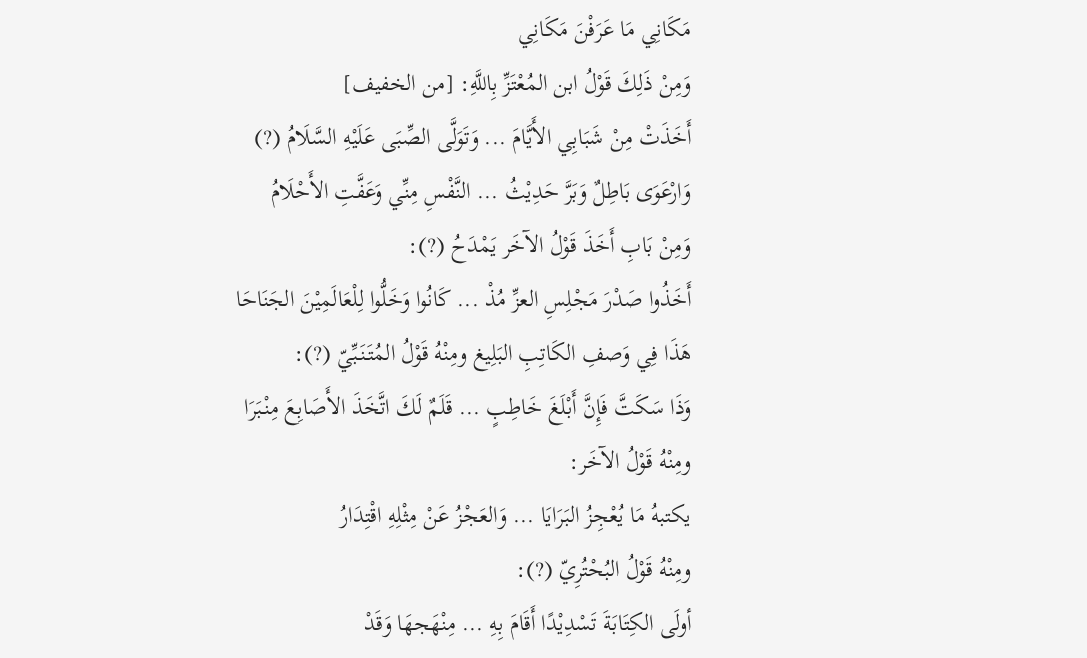مَكَانِي مَا عَرَفْنَ مَكَانِي
وَمِنْ ذَلِكَ قَوْلُ ابن المُعْتَزِّ بِاللَّهِ: [من الخفيف]
أَخَذَتْ مِنْ شَبَابِي الأَيَّامَ ... وَتَوَلَّى الصِّبَى عَلَيْهِ السَّلَامُ (?)
وَارْعَوَى بَاطِلٌ وَبَرَّ حَدِيْثُ ... النَّفْسِ مِنِّي وَعَفَّتِ الأَحْلَامُ
وَمِنْ بَابِ أَخَذَ قَوْلُ الآخَر يَمْدَحُ (?):
أَخَذُوا صَدْرَ مَجْلِسِ العزِّ مُذْ ... كَانُوا وَخَلُّوا لِلْعَالَمِيْنَ الجَنَاحَا
هَذَا فِي وَصفِ الكَاتِبِ البَلِيغ ومِنْهُ قَوْلُ المُتَنَبِّيّ (?):
وَذَا سَكَتَّ فَإِنَّ أَبْلَغَ خَاطِبٍ ... قَلَمٌ لَكَ اتَّخَذَ الأَصَابِعَ مِنْبَرَا
ومِنْهُ قَوْلُ الآخَر:
يكتبهُ مَا يُعْجِزُ البَرَايَا ... وَالعَجْزُ عَنْ مِثْلِهِ اقْتِدَارُ
ومِنْهُ قَوْلُ البُحْتُرِيّ (?):
أولَى الكِتَابَةَ تَسْدِيْدًا أَقَامَ بِهِ ... مِنْهَجهَا وَقَدْ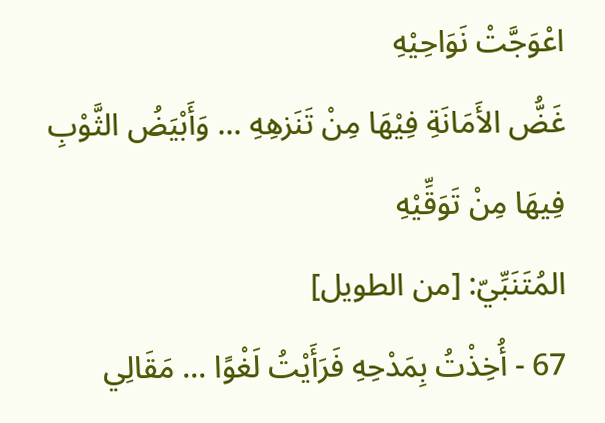اعْوَجَّتْ نَوَاحِيْهِ
غَضُّ الأَمَانَةِ فِيْهَا مِنْ تَنَزهِهِ ... وَأَبْيَضُ الثَّوْبِ فِيهَا مِنْ تَوَقِّيْهِ
المُتَنَبِّيّ: [من الطويل]
67 - أُخِذْتُ بِمَدْحِهِ فَرَأَيْتُ لَغْوًا ... مَقَالِي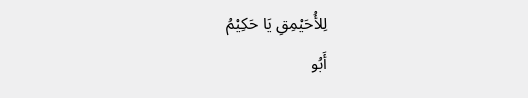لِلأُحَيْمِقِ يَا حَكِيْمُ
أَبُو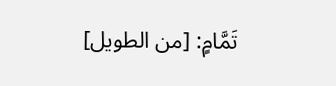تَمَّامٍ: [من الطويل]